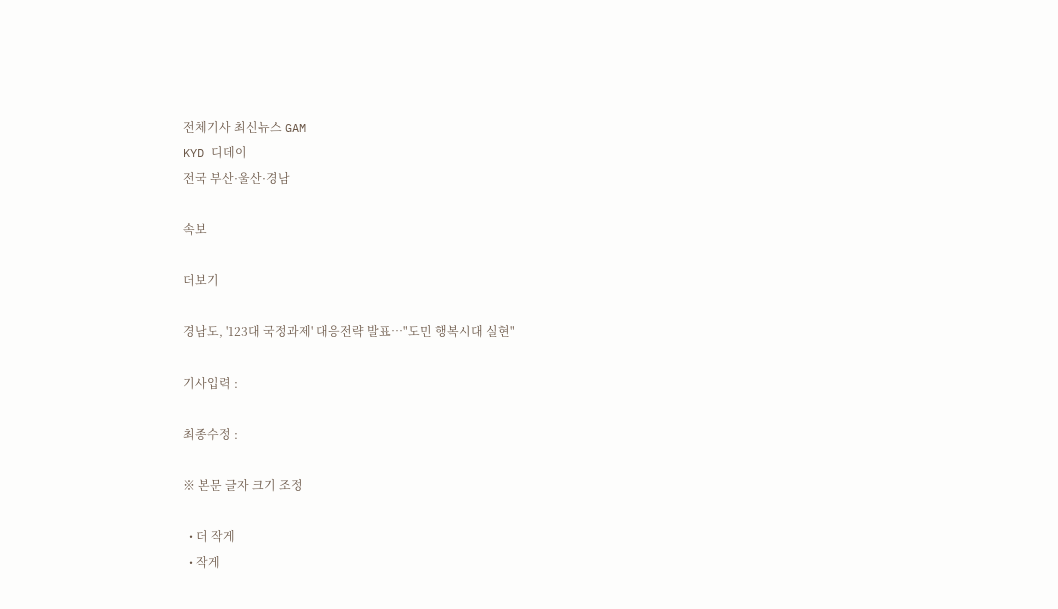전체기사 최신뉴스 GAM
KYD 디데이
전국 부산·울산·경남

속보

더보기

경남도, '123대 국정과제' 대응전략 발표…"도민 행복시대 실현"

기사입력 :

최종수정 :

※ 본문 글자 크기 조정

  • 더 작게
  • 작게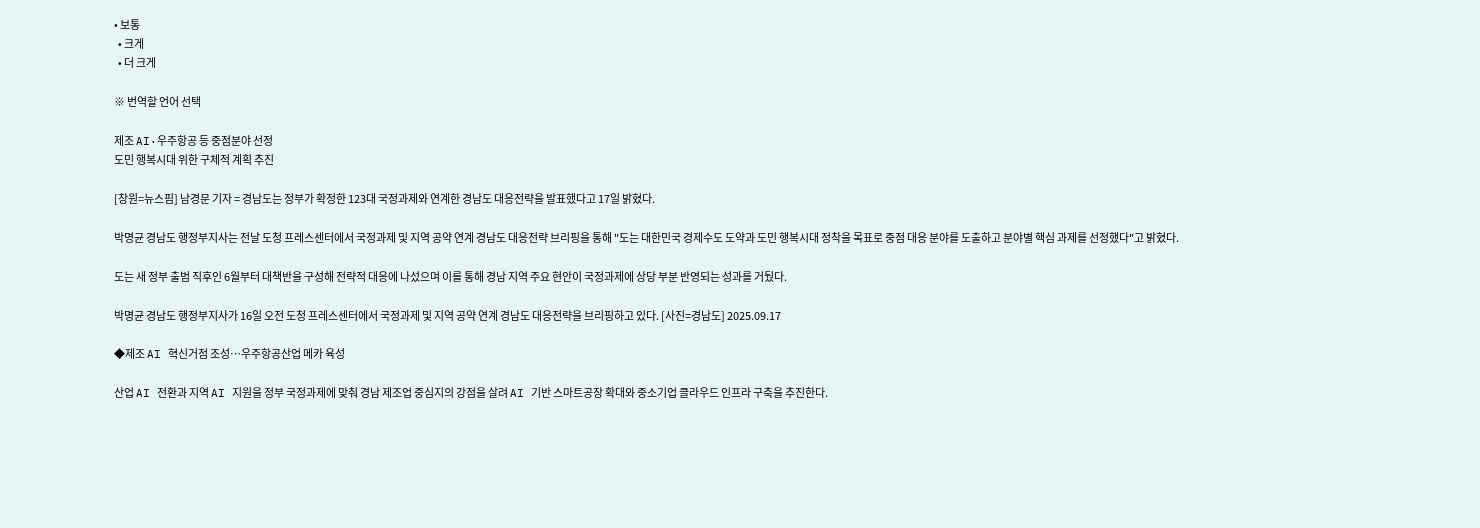• 보통
  • 크게
  • 더 크게

※ 번역할 언어 선택

제조 AI·우주항공 등 중점분야 선정
도민 행복시대 위한 구체적 계획 추진

[창원=뉴스핌] 남경문 기자 = 경남도는 정부가 확정한 123대 국정과제와 연계한 경남도 대응전략을 발표했다고 17일 밝혔다.

박명균 경남도 행정부지사는 전날 도청 프레스센터에서 국정과제 및 지역 공약 연계 경남도 대응전략 브리핑을 통해 "도는 대한민국 경제수도 도약과 도민 행복시대 정착을 목표로 중점 대응 분야를 도출하고 분야별 핵심 과제를 선정했다"고 밝혔다.

도는 새 정부 출범 직후인 6월부터 대책반을 구성해 전략적 대응에 나섰으며 이를 통해 경남 지역 주요 현안이 국정과제에 상당 부분 반영되는 성과를 거뒀다.

박명균 경남도 행정부지사가 16일 오전 도청 프레스센터에서 국정과제 및 지역 공약 연계 경남도 대응전략을 브리핑하고 있다. [사진=경남도] 2025.09.17

◆제조 AI 혁신거점 조성…우주항공산업 메카 육성

산업 AI 전환과 지역 AI 지원을 정부 국정과제에 맞춰 경남 제조업 중심지의 강점을 살려 AI 기반 스마트공장 확대와 중소기업 클라우드 인프라 구축을 추진한다.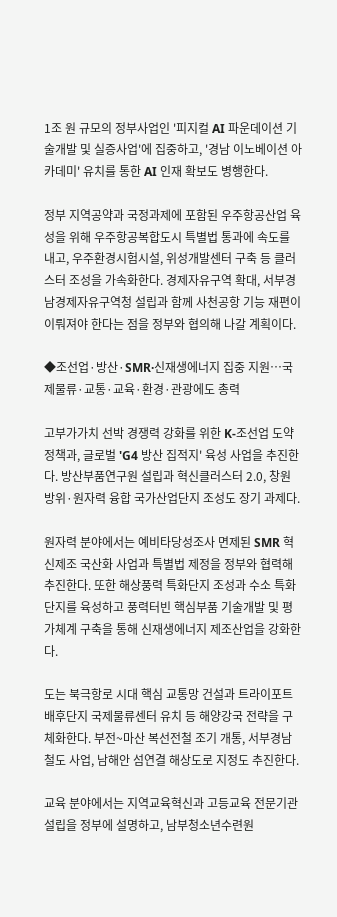1조 원 규모의 정부사업인 '피지컬 AI 파운데이션 기술개발 및 실증사업'에 집중하고, '경남 이노베이션 아카데미' 유치를 통한 AI 인재 확보도 병행한다.

정부 지역공약과 국정과제에 포함된 우주항공산업 육성을 위해 우주항공복합도시 특별법 통과에 속도를 내고, 우주환경시험시설, 위성개발센터 구축 등 클러스터 조성을 가속화한다. 경제자유구역 확대, 서부경남경제자유구역청 설립과 함께 사천공항 기능 재편이 이뤄져야 한다는 점을 정부와 협의해 나갈 계획이다.

◆조선업·방산·SMR·신재생에너지 집중 지원…국제물류·교통·교육·환경·관광에도 총력

고부가가치 선박 경쟁력 강화를 위한 K-조선업 도약 정책과, 글로벌 'G4 방산 집적지' 육성 사업을 추진한다. 방산부품연구원 설립과 혁신클러스터 2.0, 창원 방위·원자력 융합 국가산업단지 조성도 장기 과제다.

원자력 분야에서는 예비타당성조사 면제된 SMR 혁신제조 국산화 사업과 특별법 제정을 정부와 협력해 추진한다. 또한 해상풍력 특화단지 조성과 수소 특화단지를 육성하고 풍력터빈 핵심부품 기술개발 및 평가체계 구축을 통해 신재생에너지 제조산업을 강화한다.

도는 북극항로 시대 핵심 교통망 건설과 트라이포트 배후단지 국제물류센터 유치 등 해양강국 전략을 구체화한다. 부전~마산 복선전철 조기 개통, 서부경남 철도 사업, 남해안 섬연결 해상도로 지정도 추진한다.

교육 분야에서는 지역교육혁신과 고등교육 전문기관 설립을 정부에 설명하고, 남부청소년수련원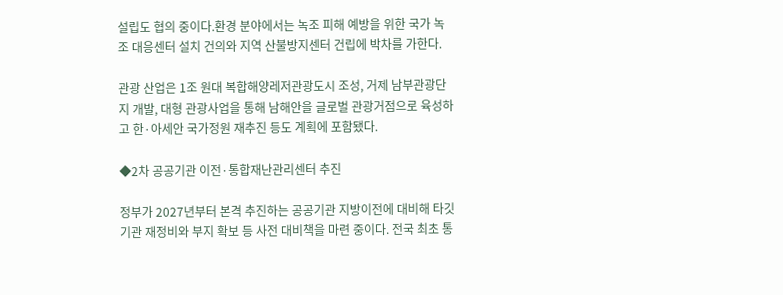설립도 협의 중이다.환경 분야에서는 녹조 피해 예방을 위한 국가 녹조 대응센터 설치 건의와 지역 산불방지센터 건립에 박차를 가한다.

관광 산업은 1조 원대 복합해양레저관광도시 조성, 거제 남부관광단지 개발, 대형 관광사업을 통해 남해안을 글로벌 관광거점으로 육성하고 한·아세안 국가정원 재추진 등도 계획에 포함됐다.

◆2차 공공기관 이전·통합재난관리센터 추진

정부가 2027년부터 본격 추진하는 공공기관 지방이전에 대비해 타깃 기관 재정비와 부지 확보 등 사전 대비책을 마련 중이다. 전국 최초 통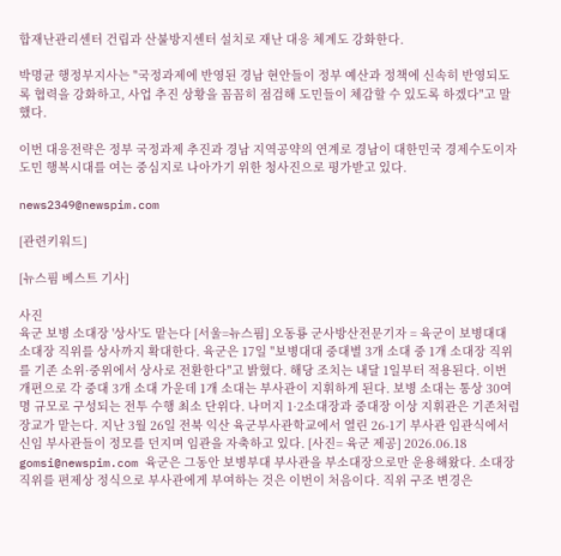합재난관리센터 건립과 산불방지센터 설치로 재난 대응 체계도 강화한다.

박명균 행정부지사는 "국정과제에 반영된 경남 현안들이 정부 예산과 정책에 신속히 반영되도록 협력을 강화하고, 사업 추진 상황을 꼼꼼히 점검해 도민들이 체감할 수 있도록 하겠다"고 말했다.

이번 대응전략은 정부 국정과제 추진과 경남 지역공약의 연계로 경남이 대한민국 경제수도이자 도민 행복시대를 여는 중심지로 나아가기 위한 청사진으로 평가받고 있다.

news2349@newspim.com

[관련키워드]

[뉴스핌 베스트 기사]

사진
육군 보병 소대장 '상사'도 맡는다 [서울=뉴스핌] 오동룡 군사방산전문기자 = 육군이 보병대대 소대장 직위를 상사까지 확대한다. 육군은 17일 "보병대대 중대별 3개 소대 중 1개 소대장 직위를 기존 소위·중위에서 상사로 전환한다"고 밝혔다. 해당 조치는 내달 1일부터 적용된다. 이번 개편으로 각 중대 3개 소대 가운데 1개 소대는 부사관이 지휘하게 된다. 보병 소대는 통상 30여 명 규모로 구성되는 전투 수행 최소 단위다. 나머지 1·2소대장과 중대장 이상 지휘관은 기존처럼 장교가 맡는다. 지난 3월 26일 전북 익산 육군부사관학교에서 열린 26-1기 부사관 임관식에서 신임 부사관들이 정모를 던지며 임관을 자축하고 있다. [사진= 육군 제공] 2026.06.18 gomsi@newspim.com 육군은 그동안 보병부대 부사관을 부소대장으로만 운용해왔다. 소대장 직위를 편제상 정식으로 부사관에게 부여하는 것은 이번이 처음이다. 직위 구조 변경은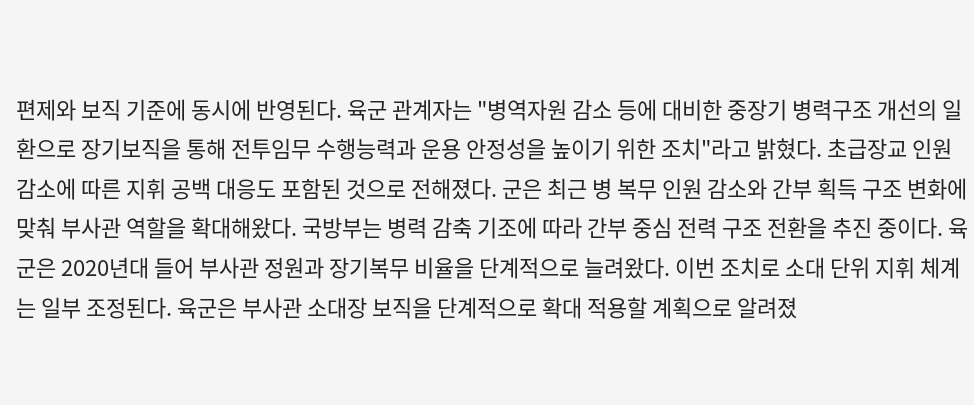편제와 보직 기준에 동시에 반영된다. 육군 관계자는 "병역자원 감소 등에 대비한 중장기 병력구조 개선의 일환으로 장기보직을 통해 전투임무 수행능력과 운용 안정성을 높이기 위한 조치"라고 밝혔다. 초급장교 인원 감소에 따른 지휘 공백 대응도 포함된 것으로 전해졌다. 군은 최근 병 복무 인원 감소와 간부 획득 구조 변화에 맞춰 부사관 역할을 확대해왔다. 국방부는 병력 감축 기조에 따라 간부 중심 전력 구조 전환을 추진 중이다. 육군은 2020년대 들어 부사관 정원과 장기복무 비율을 단계적으로 늘려왔다. 이번 조치로 소대 단위 지휘 체계는 일부 조정된다. 육군은 부사관 소대장 보직을 단계적으로 확대 적용할 계획으로 알려졌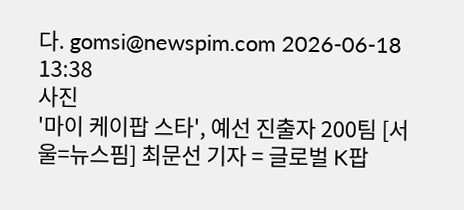다. gomsi@newspim.com 2026-06-18 13:38
사진
'마이 케이팝 스타', 예선 진출자 200팀 [서울=뉴스핌] 최문선 기자 = 글로벌 K팝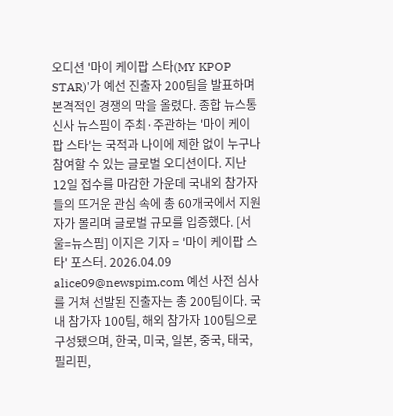오디션 '마이 케이팝 스타(MY KPOP STAR)'가 예선 진출자 200팀을 발표하며 본격적인 경쟁의 막을 올렸다. 종합 뉴스통신사 뉴스핌이 주최·주관하는 '마이 케이팝 스타'는 국적과 나이에 제한 없이 누구나 참여할 수 있는 글로벌 오디션이다. 지난 12일 접수를 마감한 가운데 국내외 참가자들의 뜨거운 관심 속에 총 60개국에서 지원자가 몰리며 글로벌 규모를 입증했다. [서울=뉴스핌] 이지은 기자 = '마이 케이팝 스타' 포스터. 2026.04.09 alice09@newspim.com 예선 사전 심사를 거쳐 선발된 진출자는 총 200팀이다. 국내 참가자 100팀, 해외 참가자 100팀으로 구성됐으며, 한국, 미국, 일본, 중국, 태국, 필리핀,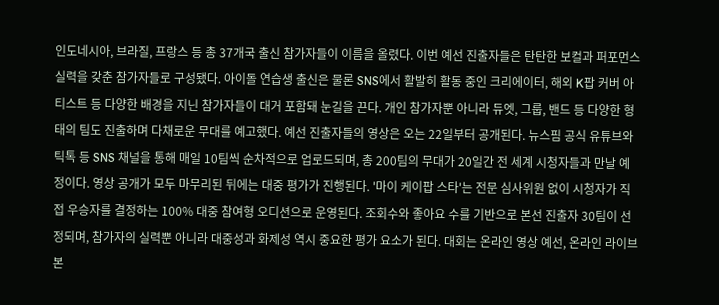인도네시아, 브라질, 프랑스 등 총 37개국 출신 참가자들이 이름을 올렸다. 이번 예선 진출자들은 탄탄한 보컬과 퍼포먼스 실력을 갖춘 참가자들로 구성됐다. 아이돌 연습생 출신은 물론 SNS에서 활발히 활동 중인 크리에이터, 해외 K팝 커버 아티스트 등 다양한 배경을 지닌 참가자들이 대거 포함돼 눈길을 끈다. 개인 참가자뿐 아니라 듀엣, 그룹, 밴드 등 다양한 형태의 팀도 진출하며 다채로운 무대를 예고했다. 예선 진출자들의 영상은 오는 22일부터 공개된다. 뉴스핌 공식 유튜브와 틱톡 등 SNS 채널을 통해 매일 10팀씩 순차적으로 업로드되며, 총 200팀의 무대가 20일간 전 세계 시청자들과 만날 예정이다. 영상 공개가 모두 마무리된 뒤에는 대중 평가가 진행된다. '마이 케이팝 스타'는 전문 심사위원 없이 시청자가 직접 우승자를 결정하는 100% 대중 참여형 오디션으로 운영된다. 조회수와 좋아요 수를 기반으로 본선 진출자 30팀이 선정되며, 참가자의 실력뿐 아니라 대중성과 화제성 역시 중요한 평가 요소가 된다. 대회는 온라인 영상 예선, 온라인 라이브 본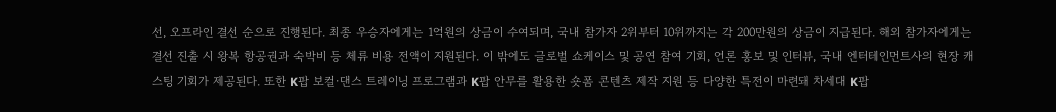선, 오프라인 결선 순으로 진행된다. 최종 우승자에게는 1억원의 상금이 수여되며, 국내 참가자 2위부터 10위까지는 각 200만원의 상금이 지급된다. 해외 참가자에게는 결선 진출 시 왕복 항공권과 숙박비 등 체류 비용 전액이 지원된다. 이 밖에도 글로벌 쇼케이스 및 공연 참여 기회, 언론 홍보 및 인터뷰, 국내 엔터테인먼트사의 현장 캐스팅 기회가 제공된다. 또한 K팝 보컬·댄스 트레이닝 프로그램과 K팝 안무를 활용한 숏폼 콘텐츠 제작 지원 등 다양한 특전이 마련돼 차세대 K팝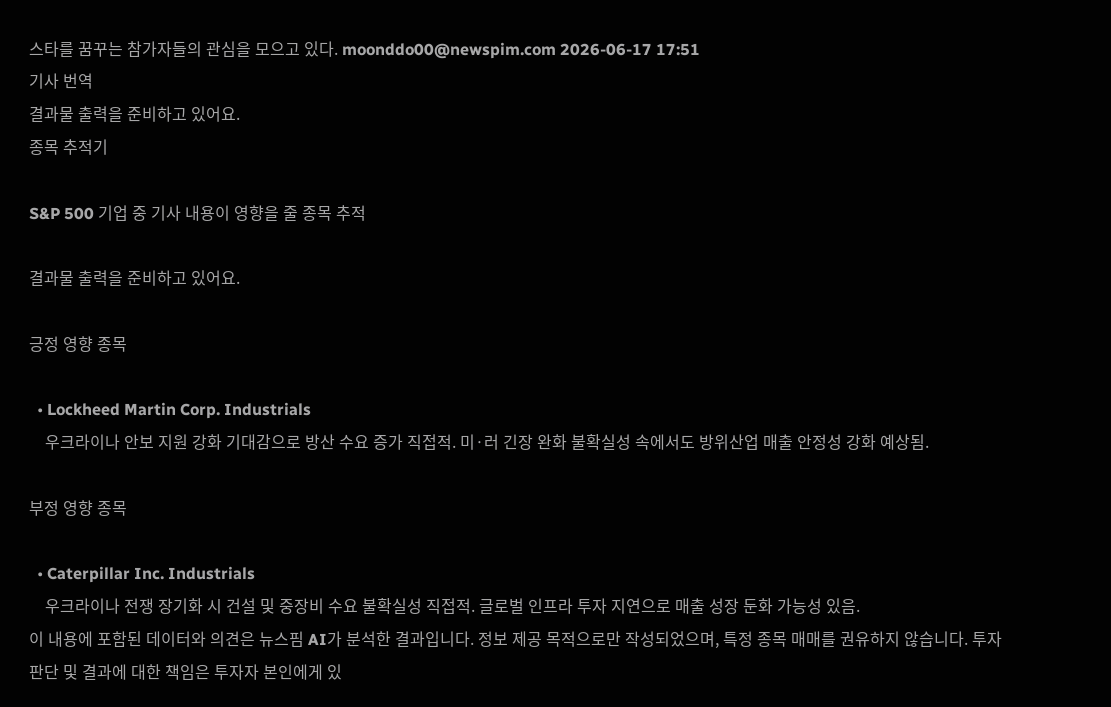스타를 꿈꾸는 참가자들의 관심을 모으고 있다. moonddo00@newspim.com 2026-06-17 17:51
기사 번역
결과물 출력을 준비하고 있어요.
종목 추적기

S&P 500 기업 중 기사 내용이 영향을 줄 종목 추적

결과물 출력을 준비하고 있어요.

긍정 영향 종목

  • Lockheed Martin Corp. Industrials
    우크라이나 안보 지원 강화 기대감으로 방산 수요 증가 직접적. 미·러 긴장 완화 불확실성 속에서도 방위산업 매출 안정성 강화 예상됨.

부정 영향 종목

  • Caterpillar Inc. Industrials
    우크라이나 전쟁 장기화 시 건설 및 중장비 수요 불확실성 직접적. 글로벌 인프라 투자 지연으로 매출 성장 둔화 가능성 있음.
이 내용에 포함된 데이터와 의견은 뉴스핌 AI가 분석한 결과입니다. 정보 제공 목적으로만 작성되었으며, 특정 종목 매매를 권유하지 않습니다. 투자 판단 및 결과에 대한 책임은 투자자 본인에게 있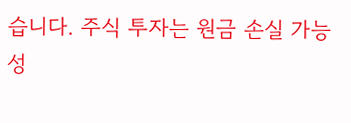습니다. 주식 투자는 원금 손실 가능성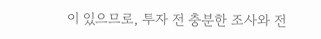이 있으므로, 투자 전 충분한 조사와 전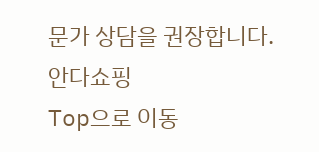문가 상담을 권장합니다.
안다쇼핑
Top으로 이동